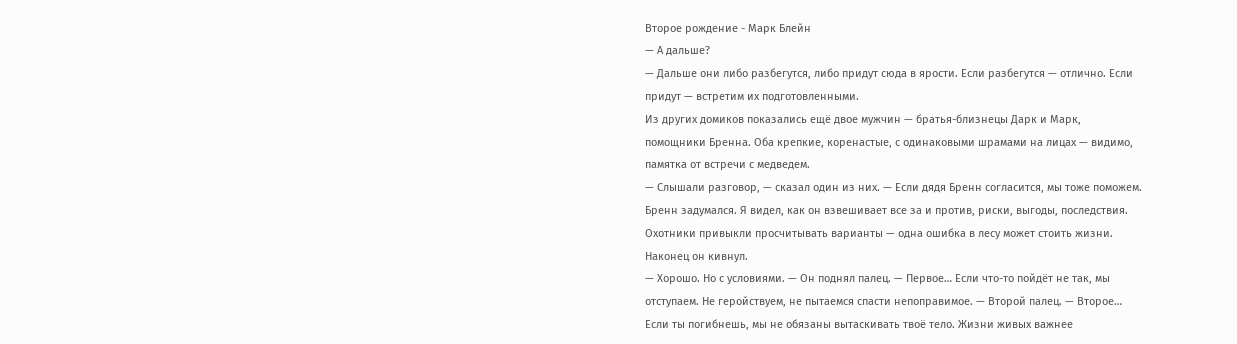Второе рождение - Марк Блейн
— А дальше?
— Дальше они либо разбегутся, либо придут сюда в ярости. Если разбегутся — отлично. Если придут — встретим их подготовленными.
Из других домиков показались ещё двое мужчин — братья-близнецы Дарк и Марк, помощники Бренна. Оба крепкие, коренастые, с одинаковыми шрамами на лицах — видимо, памятка от встречи с медведем.
— Слышали разговор, — сказал один из них. — Если дядя Бренн согласится, мы тоже поможем.
Бренн задумался. Я видел, как он взвешивает все за и против, риски, выгоды, последствия. Охотники привыкли просчитывать варианты — одна ошибка в лесу может стоить жизни.
Наконец он кивнул.
— Хорошо. Но с условиями. — Он поднял палец. — Первое… Если что-то пойдёт не так, мы отступаем. Не геройствуем, не пытаемся спасти непоправимое. — Второй палец. — Второе… Если ты погибнешь, мы не обязаны вытаскивать твоё тело. Жизни живых важнее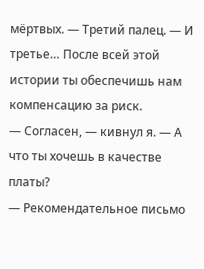мёртвых. — Третий палец. — И третье… После всей этой истории ты обеспечишь нам компенсацию за риск.
— Согласен, — кивнул я. — А что ты хочешь в качестве платы?
— Рекомендательное письмо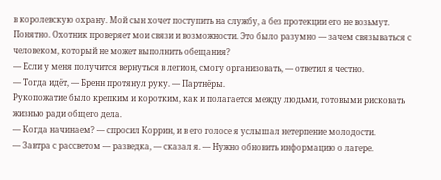в королевскую охрану. Мой сын хочет поступить на службу, а без протекции его не возьмут.
Понятно. Охотник проверяет мои связи и возможности. Это было разумно — зачем связываться с человеком, который не может выполнить обещания?
— Если у меня получится вернуться в легион, смогу организовать, — ответил я честно.
— Тогда идёт, — Бренн протянул руку. — Партнёры.
Рукопожатие было крепким и коротким, как и полагается между людьми, готовыми рисковать жизнью ради общего дела.
— Когда начинаем? — спросил Коррин, и в его голосе я услышал нетерпение молодости.
— Завтра с рассветом — разведка, — сказал я. — Нужно обновить информацию о лагере.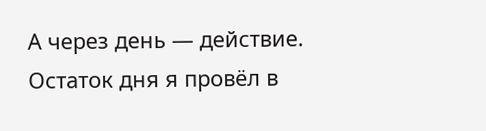А через день — действие.
Остаток дня я провёл в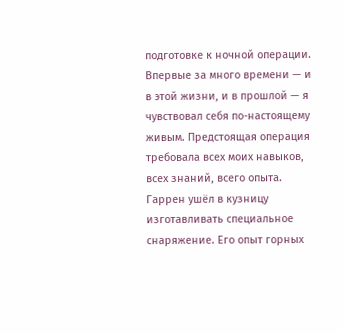подготовке к ночной операции. Впервые за много времени — и в этой жизни, и в прошлой — я чувствовал себя по-настоящему живым. Предстоящая операция требовала всех моих навыков, всех знаний, всего опыта.
Гаррен ушёл в кузницу изготавливать специальное снаряжение. Его опыт горных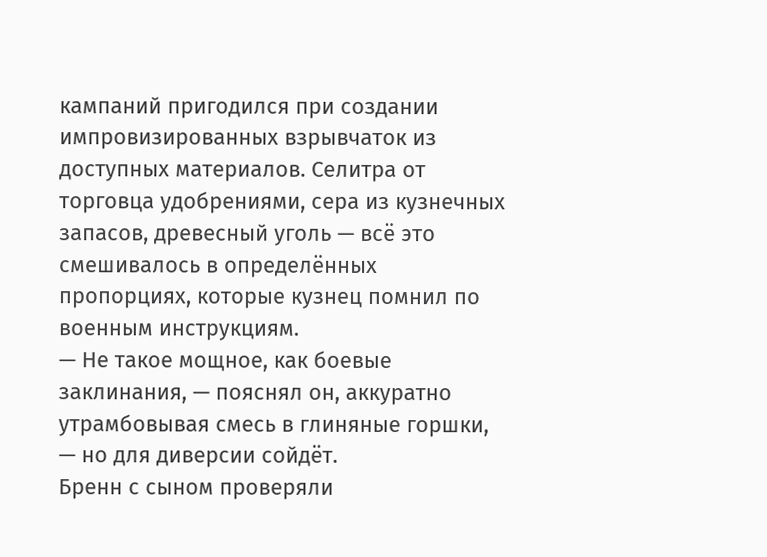кампаний пригодился при создании импровизированных взрывчаток из доступных материалов. Селитра от торговца удобрениями, сера из кузнечных запасов, древесный уголь — всё это смешивалось в определённых пропорциях, которые кузнец помнил по военным инструкциям.
— Не такое мощное, как боевые заклинания, — пояснял он, аккуратно утрамбовывая смесь в глиняные горшки, — но для диверсии сойдёт.
Бренн с сыном проверяли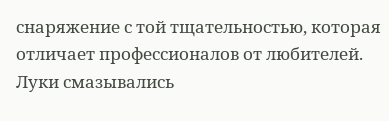снаряжение с той тщательностью, которая отличает профессионалов от любителей. Луки смазывались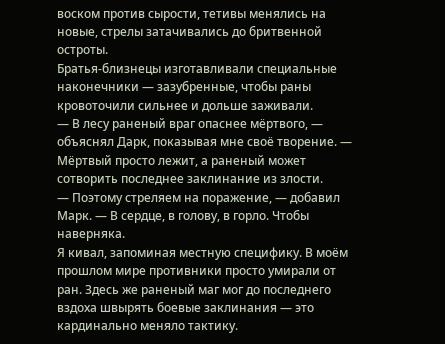воском против сырости, тетивы менялись на новые, стрелы затачивались до бритвенной остроты.
Братья-близнецы изготавливали специальные наконечники — зазубренные, чтобы раны кровоточили сильнее и дольше заживали.
— В лесу раненый враг опаснее мёртвого, — объяснял Дарк, показывая мне своё творение. — Мёртвый просто лежит, а раненый может сотворить последнее заклинание из злости.
— Поэтому стреляем на поражение, — добавил Марк. — В сердце, в голову, в горло. Чтобы наверняка.
Я кивал, запоминая местную специфику. В моём прошлом мире противники просто умирали от ран. Здесь же раненый маг мог до последнего вздоха швырять боевые заклинания — это кардинально меняло тактику.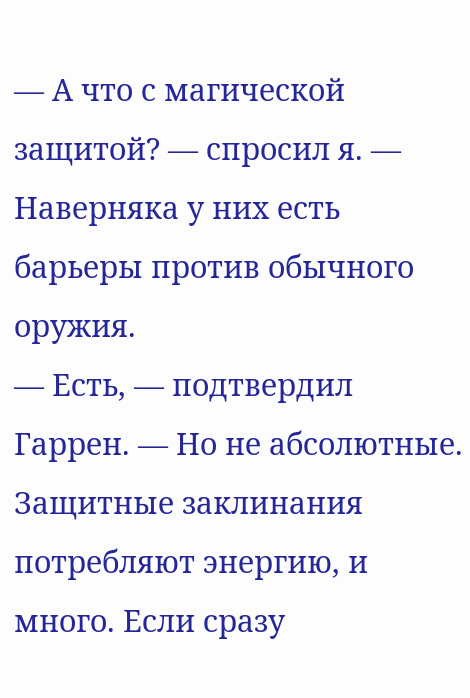— А что с магической защитой? — спросил я. — Наверняка у них есть барьеры против обычного оружия.
— Есть, — подтвердил Гаррен. — Но не абсолютные. Защитные заклинания потребляют энергию, и много. Если сразу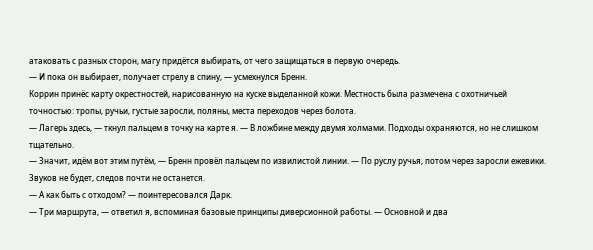атаковать с разных сторон, магу придётся выбирать, от чего защищаться в первую очередь.
— И пока он выбирает, получает стрелу в спину, — усмехнулся Бренн.
Коррин принёс карту окрестностей, нарисованную на куске выделанной кожи. Местность была размечена с охотничьей точностью: тропы, ручьи, густые заросли, поляны, места переходов через болота.
— Лагерь здесь, — ткнул пальцем в точку на карте я. — В ложбине между двумя холмами. Подходы охраняются, но не слишком тщательно.
— Значит, идём вот этим путём, — Бренн провёл пальцем по извилистой линии. — По руслу ручья, потом через заросли ежевики. Звуков не будет, следов почти не останется.
— А как быть с отходом? — поинтересовался Дарк.
— Три маршрута, — ответил я, вспоминая базовые принципы диверсионной работы. — Основной и два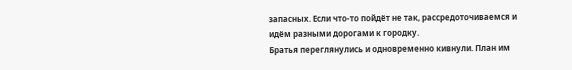запасных. Если что-то пойдёт не так, рассредоточиваемся и идём разными дорогами к городку.
Братья переглянулись и одновременно кивнули. План им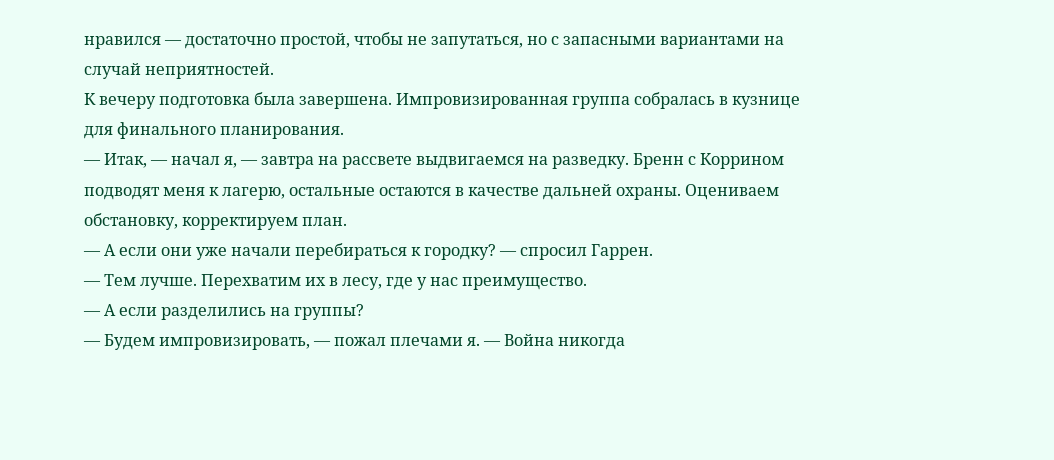нравился — достаточно простой, чтобы не запутаться, но с запасными вариантами на случай неприятностей.
К вечеру подготовка была завершена. Импровизированная группа собралась в кузнице для финального планирования.
— Итак, — начал я, — завтра на рассвете выдвигаемся на разведку. Бренн с Коррином подводят меня к лагерю, остальные остаются в качестве дальней охраны. Оцениваем обстановку, корректируем план.
— А если они уже начали перебираться к городку? — спросил Гаррен.
— Тем лучше. Перехватим их в лесу, где у нас преимущество.
— А если разделились на группы?
— Будем импровизировать, — пожал плечами я. — Война никогда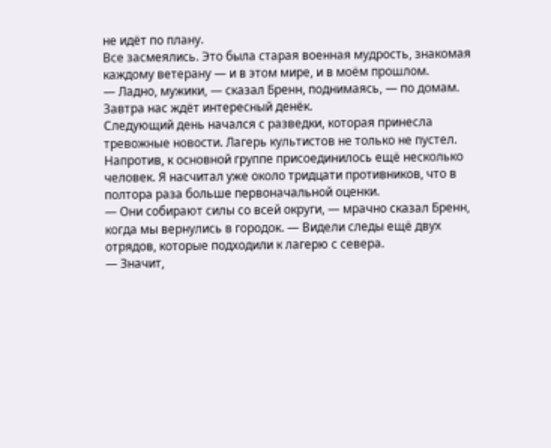не идёт по плану.
Все засмеялись. Это была старая военная мудрость, знакомая каждому ветерану — и в этом мире, и в моём прошлом.
— Ладно, мужики, — сказал Бренн, поднимаясь, — по домам. Завтра нас ждёт интересный денёк.
Следующий день начался с разведки, которая принесла тревожные новости. Лагерь культистов не только не пустел. Напротив, к основной группе присоединилось ещё несколько человек. Я насчитал уже около тридцати противников, что в полтора раза больше первоначальной оценки.
— Они собирают силы со всей округи, — мрачно сказал Бренн, когда мы вернулись в городок. — Видели следы ещё двух отрядов, которые подходили к лагерю с севера.
— Значит,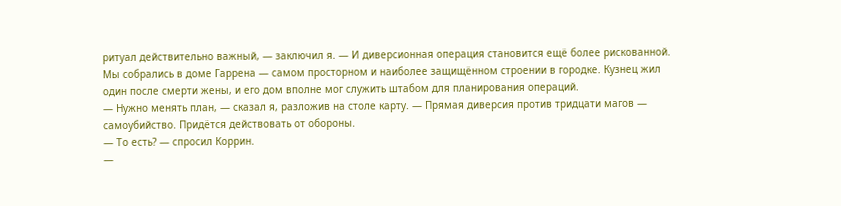ритуал действительно важный, — заключил я. — И диверсионная операция становится ещё более рискованной.
Мы собрались в доме Гаррена — самом просторном и наиболее защищённом строении в городке. Кузнец жил один после смерти жены, и его дом вполне мог служить штабом для планирования операций.
— Нужно менять план, — сказал я, разложив на столе карту. — Прямая диверсия против тридцати магов — самоубийство. Придётся действовать от обороны.
— То есть? — спросил Коррин.
—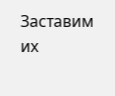Заставим их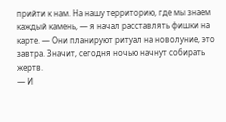прийти к нам. На нашу территорию, где мы знаем каждый камень, — я начал расставлять фишки на карте. — Они планируют ритуал на новолуние, это завтра. Значит, сегодня ночью начнут собирать жертв.
— И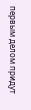первым делом придут